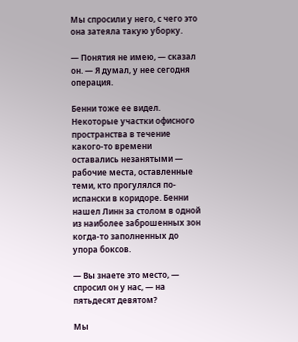Мы спросили у него, с чего это она затеяла такую уборку.

— Понятия не имею, — сказал он. — Я думал, у нее сегодня операция.

Бенни тоже ее видел. Некоторые участки офисного пространства в течение какого-то времени оставались незанятыми — рабочие места, оставленные теми, кто прогулялся по-испански в коридоре. Бенни нашел Линн за столом в одной из наиболее заброшенных зон когда-то заполненных до упора боксов.

— Вы знаете это место, — спросил он у нас, — на пятьдесят девятом?

Мы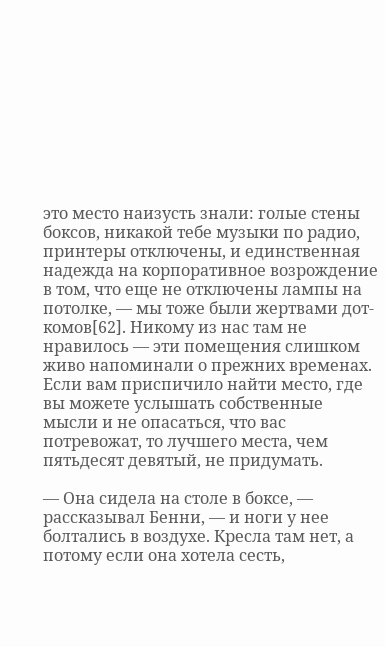это место наизусть знали: голые стены боксов, никакой тебе музыки по радио, принтеры отключены, и единственная надежда на корпоративное возрождение в том, что еще не отключены лампы на потолке, — мы тоже были жертвами дот-комов[62]. Никому из нас там не нравилось — эти помещения слишком живо напоминали о прежних временах. Если вам приспичило найти место, где вы можете услышать собственные мысли и не опасаться, что вас потревожат, то лучшего места, чем пятьдесят девятый, не придумать.

— Она сидела на столе в боксе, — рассказывал Бенни, — и ноги у нее болтались в воздухе. Кресла там нет, а потому если она хотела сесть,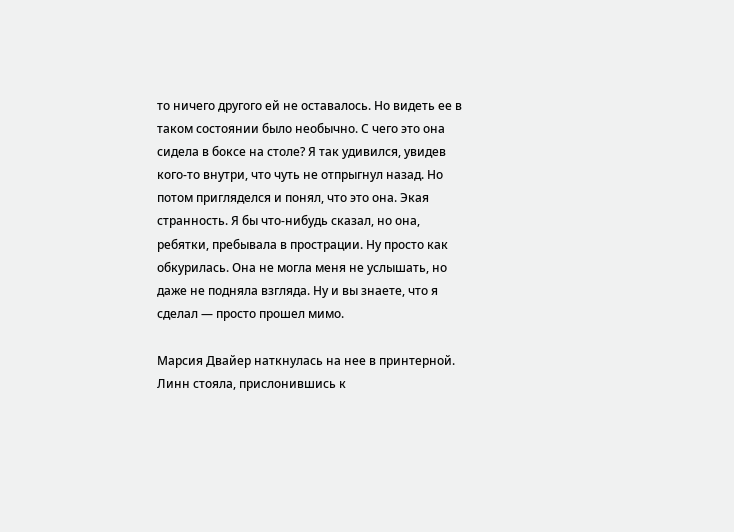то ничего другого ей не оставалось. Но видеть ее в таком состоянии было необычно. С чего это она сидела в боксе на столе? Я так удивился, увидев кого-то внутри, что чуть не отпрыгнул назад. Но потом пригляделся и понял, что это она. Экая странность. Я бы что-нибудь сказал, но она, ребятки, пребывала в прострации. Ну просто как обкурилась. Она не могла меня не услышать, но даже не подняла взгляда. Ну и вы знаете, что я сделал — просто прошел мимо.

Марсия Двайер наткнулась на нее в принтерной. Линн стояла, прислонившись к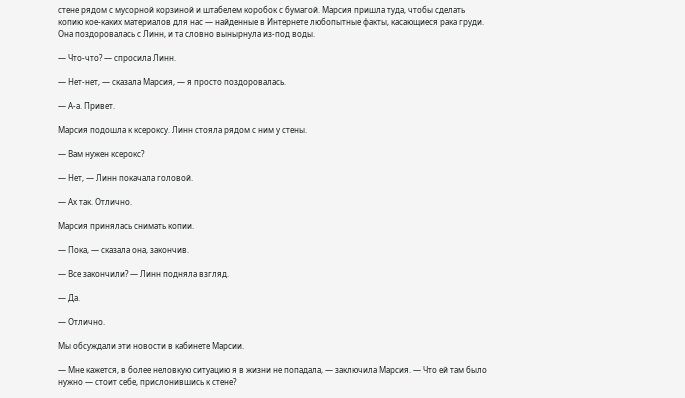стене рядом с мусорной корзиной и штабелем коробок с бумагой. Марсия пришла туда, чтобы сделать копию кое-каких материалов для нас — найденные в Интернете любопытные факты, касающиеся рака груди. Она поздоровалась с Линн, и та словно вынырнула из-под воды.

— Что-что? — спросила Линн.

— Нет-нет, — сказала Марсия, — я просто поздоровалась.

— А-а. Привет.

Марсия подошла к ксероксу. Линн стояла рядом с ним у стены.

— Вам нужен ксерокс?

— Нет, — Линн покачала головой.

— Ах так. Отлично.

Марсия принялась снимать копии.

— Пока, — сказала она, закончив.

— Все закончили? — Линн подняла взгляд.

— Да.

— Отлично.

Мы обсуждали эти новости в кабинете Марсии.

— Мне кажется, в более неловкую ситуацию я в жизни не попадала, — заключила Марсия. — Что ей там было нужно — стоит себе, прислонившись к стене?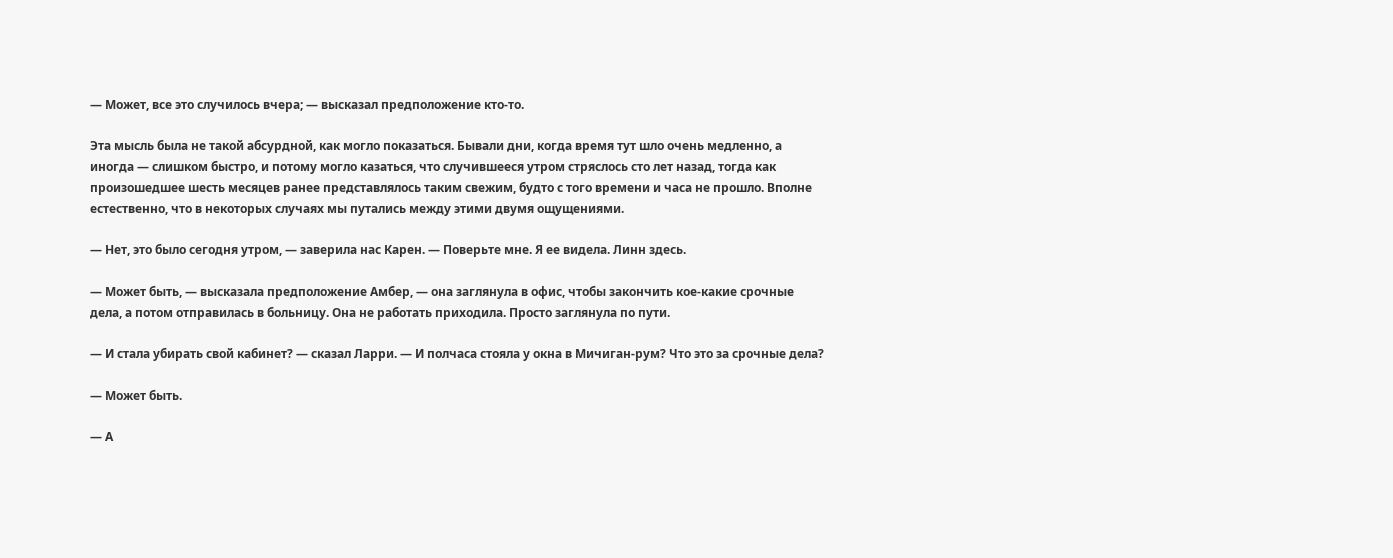— Может, все это случилось вчера; — высказал предположение кто-то.

Эта мысль была не такой абсурдной, как могло показаться. Бывали дни, когда время тут шло очень медленно, а иногда — слишком быстро, и потому могло казаться, что случившееся утром стряслось сто лет назад, тогда как произошедшее шесть месяцев ранее представлялось таким свежим, будто с того времени и часа не прошло. Вполне естественно, что в некоторых случаях мы путались между этими двумя ощущениями.

— Нет, это было сегодня утром, — заверила нас Карен. — Поверьте мне. Я ее видела. Линн здесь.

— Может быть, — высказала предположение Амбер, — она заглянула в офис, чтобы закончить кое-какие срочные дела, а потом отправилась в больницу. Она не работать приходила. Просто заглянула по пути.

— И стала убирать свой кабинет? — сказал Ларри. — И полчаса стояла у окна в Мичиган-рум? Что это за срочные дела?

— Может быть.

— А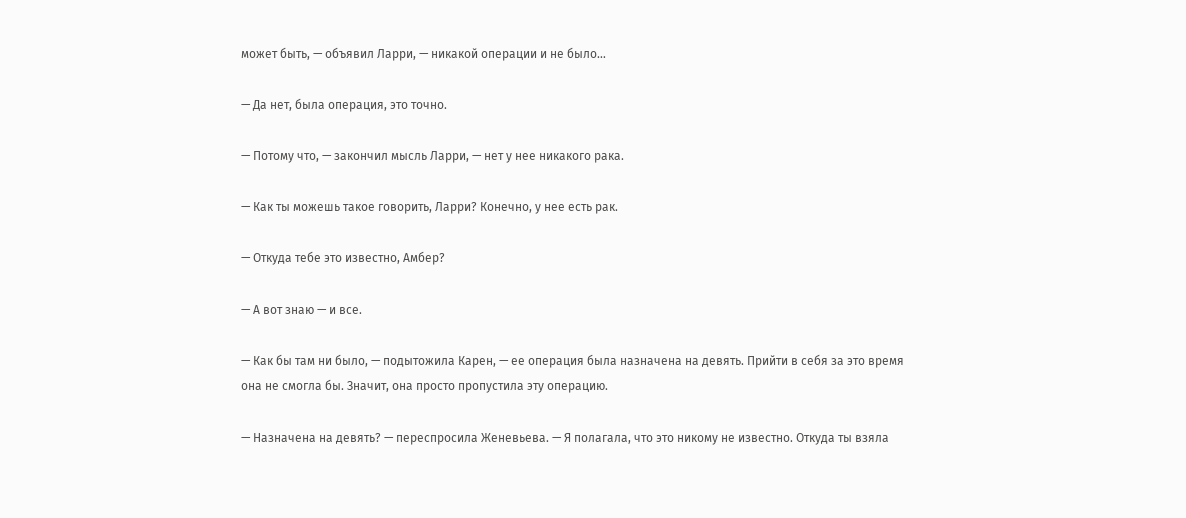может быть, — объявил Ларри, — никакой операции и не было…

— Да нет, была операция, это точно.

— Потому что, — закончил мысль Ларри, — нет у нее никакого рака.

— Как ты можешь такое говорить, Ларри? Конечно, у нее есть рак.

— Откуда тебе это известно, Амбер?

— А вот знаю — и все.

— Как бы там ни было, — подытожила Карен, — ее операция была назначена на девять. Прийти в себя за это время она не смогла бы. Значит, она просто пропустила эту операцию.

— Назначена на девять? — переспросила Женевьева. — Я полагала, что это никому не известно. Откуда ты взяла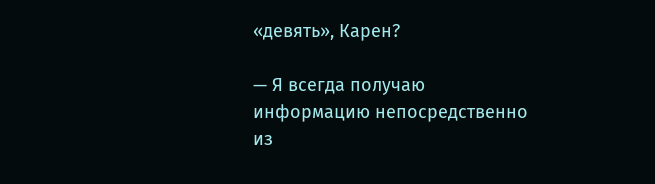«девять», Карен?

— Я всегда получаю информацию непосредственно из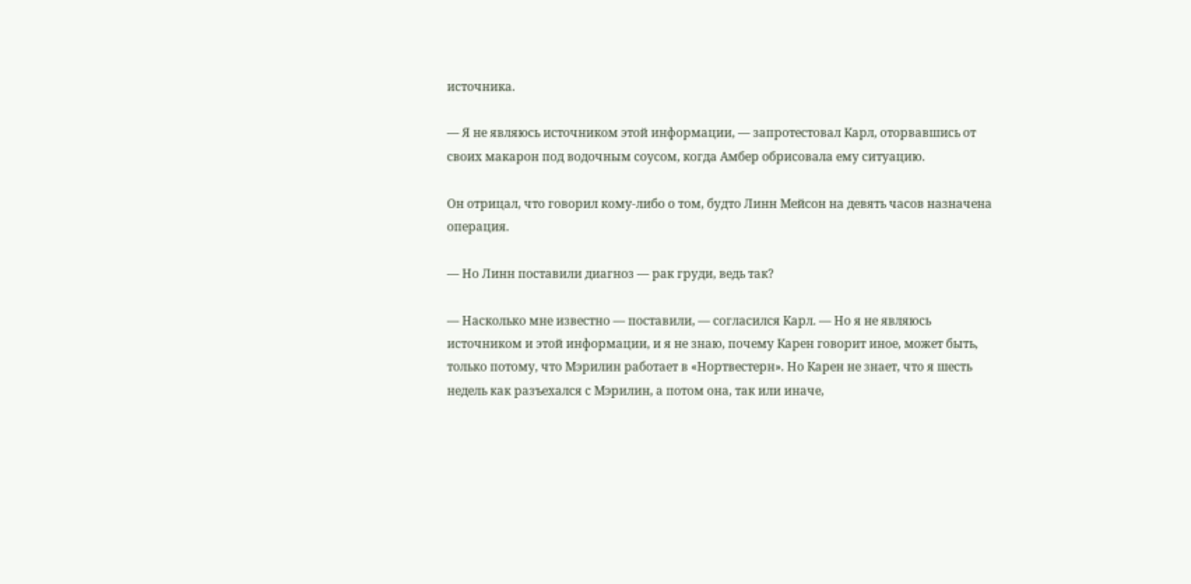источника.

— Я не являюсь источником этой информации, — запротестовал Карл, оторвавшись от своих макарон под водочным соусом, когда Амбер обрисовала ему ситуацию.

Он отрицал, что говорил кому-либо о том, будто Линн Мейсон на девять часов назначена операция.

— Но Линн поставили диагноз — рак груди, ведь так?

— Насколько мне известно — поставили, — согласился Карл. — Но я не являюсь источником и этой информации, и я не знаю, почему Карен говорит иное, может быть, только потому, что Мэрилин работает в «Нортвестерн». Но Карен не знает, что я шесть недель как разъехался с Мэрилин, а потом она, так или иначе,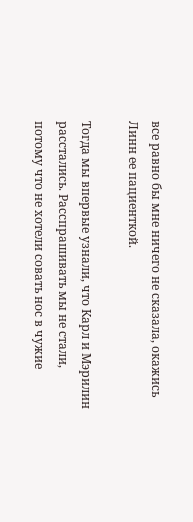все равно бы мне ничего не сказала, окажись Линн ее пациенткой.

Тогда мы впервые узнали, что Карл и Мэрилин расстались. Расспрашивать мы не стали, потому что не хотели совать нос в чужие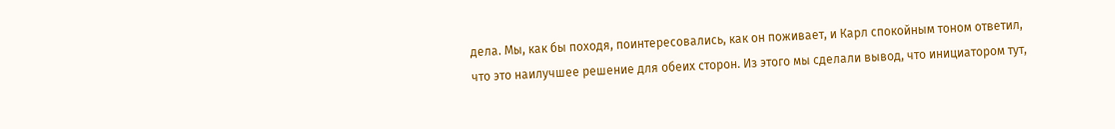дела. Мы, как бы походя, поинтересовались, как он поживает, и Карл спокойным тоном ответил, что это наилучшее решение для обеих сторон. Из этого мы сделали вывод, что инициатором тут,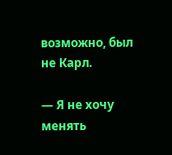возможно, был не Карл.

— Я не хочу менять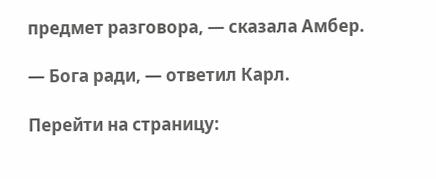предмет разговора, — сказала Амбер.

— Бога ради, — ответил Карл.

Перейти на страницу: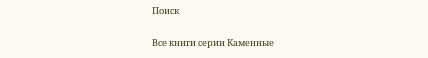Поиск

Все книги серии Каменные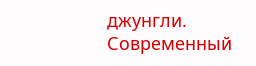джунгли. Современный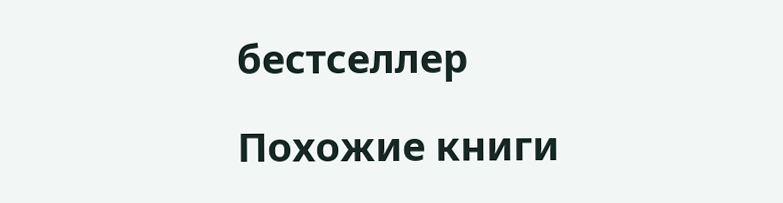бестселлер

Похожие книги